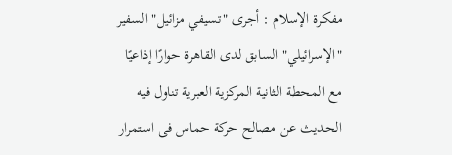مفكرة الإسلام : أجرى "تسيفي مزائيل" السفير "الإسرائيلي" السابق لدى القاهرة حوارًا إذاعيًا مع المحطة الثانية المركزية العبرية تناول فيه الحديث عن مصالح حركة حماس فى استمرار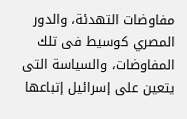مفاوضات التهدئة، والدور المصري كوسيط فى تلك المفاوضات، والسياسة التى يتعين على إسرائيل إتباعها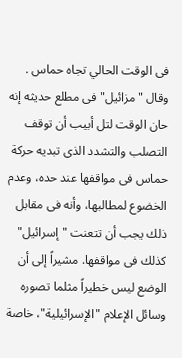فى الوقت الحالي تجاه حماس .
وقال "مزائيل" فى مطلع حديثه إنه حان الوقت لتل أبيب أن توقف التصلب والتشدد الذى تبديه حركة حماس فى مواقفها عند حده، وعدم الخضوع لمطالبها، وأنه فى مقابل ذلك يجب أن تتعنت "إسرائيل" كذلك فى مواقفها. مشيراً إلى أن الوضع ليس خطيراً مثلما تصوره وسائل الإعلام "الإسرائيلية"، خاصة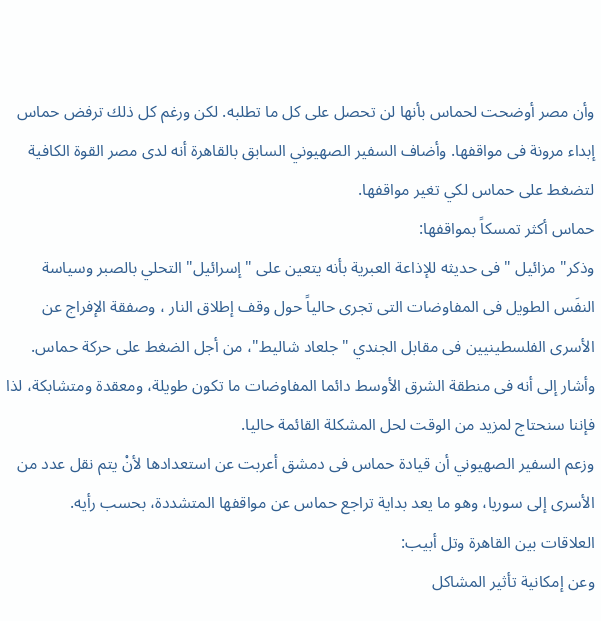وأن مصر أوضحت لحماس بأنها لن تحصل على كل ما تطلبه. لكن ورغم كل ذلك ترفض حماس إبداء مرونة فى مواقفها. وأضاف السفير الصهيوني السابق بالقاهرة أنه لدى مصر القوة الكافية لتضغط على حماس لكي تغير مواقفها.
حماس أكثر تمسكاً بمواقفها:
وذكر" مزائيل " فى حديثه للإذاعة العبرية بأنه يتعين على "إسرائيل" التحلي بالصبر وسياسة النفَس الطويل فى المفاوضات التى تجرى حالياً حول وقف إطلاق النار ، وصفقة الإفراج عن الأسرى الفلسطينيين فى مقابل الجندي "جلعاد شاليط"، من أجل الضغط على حركة حماس.
وأشار إلى أنه فى منطقة الشرق الأوسط دائما المفاوضات ما تكون طويلة، ومعقدة ومتشابكة، لذا فإننا سنحتاج لمزيد من الوقت لحل المشكلة القائمة حاليا.
وزعم السفير الصهيوني أن قيادة حماس فى دمشق أعربت عن استعدادها لأنْ يتم نقل عدد من الأسرى إلى سوريا، وهو ما يعد بداية تراجع حماس عن مواقفها المتشددة، بحسب رأيه.
العلاقات بين القاهرة وتل أبيب:
وعن إمكانية تأثير المشاكل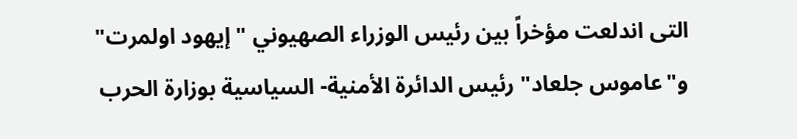التى اندلعت مؤخراً بين رئيس الوزراء الصهيوني " إيهود اولمرت" و"عاموس جلعاد" رئيس الدائرة الأمنية- السياسية بوزارة الحرب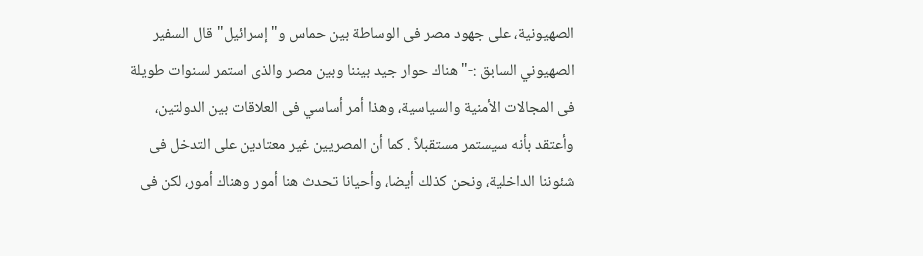الصهيونية، على جهود مصر فى الوساطة بين حماس و"إسرائيل" قال السفير الصهيوني السابق :-" هناك حوار جيد بيننا وبين مصر والذى استمر لسنوات طويلة فى المجالات الأمنية والسياسية، وهذا أمر أساسي فى العلاقات بين الدولتين، وأعتقد بأنه سيستمر مستقبلاً . كما أن المصريين غير معتادين على التدخل فى شئوننا الداخلية، ونحن كذلك أيضا، وأحيانا تحدث هنا أمور وهناك أمور، لكن فى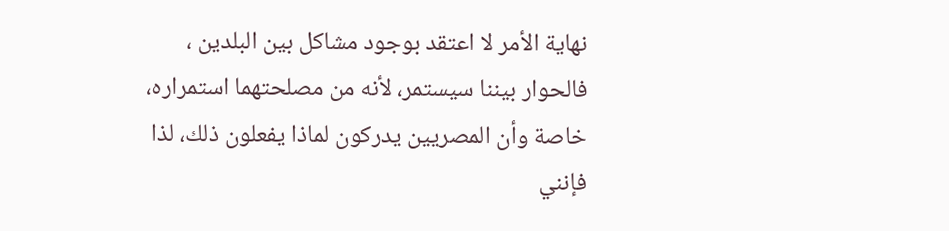نهاية الأمر لا اعتقد بوجود مشاكل بين البلدين ، فالحوار بيننا سيستمر، لأنه من مصلحتهما استمراره، خاصة وأن المصريين يدركون لماذا يفعلون ذلك، لذا فإنني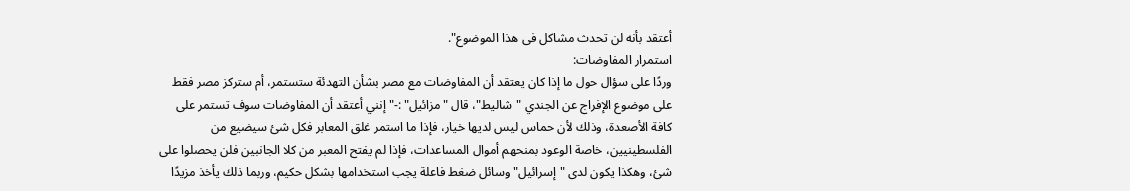أعتقد بأنه لن تحدث مشاكل فى هذا الموضوع".
استمرار المفاوضات:
وردًا على سؤال حول ما إذا كان يعتقد أن المفاوضات مع مصر بشأن التهدئة ستستمر، أم ستركز مصر فقط على موضوع الإفراج عن الجندي "شاليط"، قال "مزائيل" :-" إنني أعتقد أن المفاوضات سوف تستمر على كافة الأصعدة، وذلك لأن حماس ليس لديها خيار، فإذا ما استمر غلق المعابر فكل شئ سيضيع من الفلسطينيين، خاصة الوعود بمنحهم أموال المساعدات، فإذا لم يفتح المعبر من كلا الجانبين فلن يحصلوا على شئ، وهكذا يكون لدى "إسرائيل" وسائل ضغط فاعلة يجب استخدامها بشكل حكيم، وربما ذلك يأخذ مزيدًا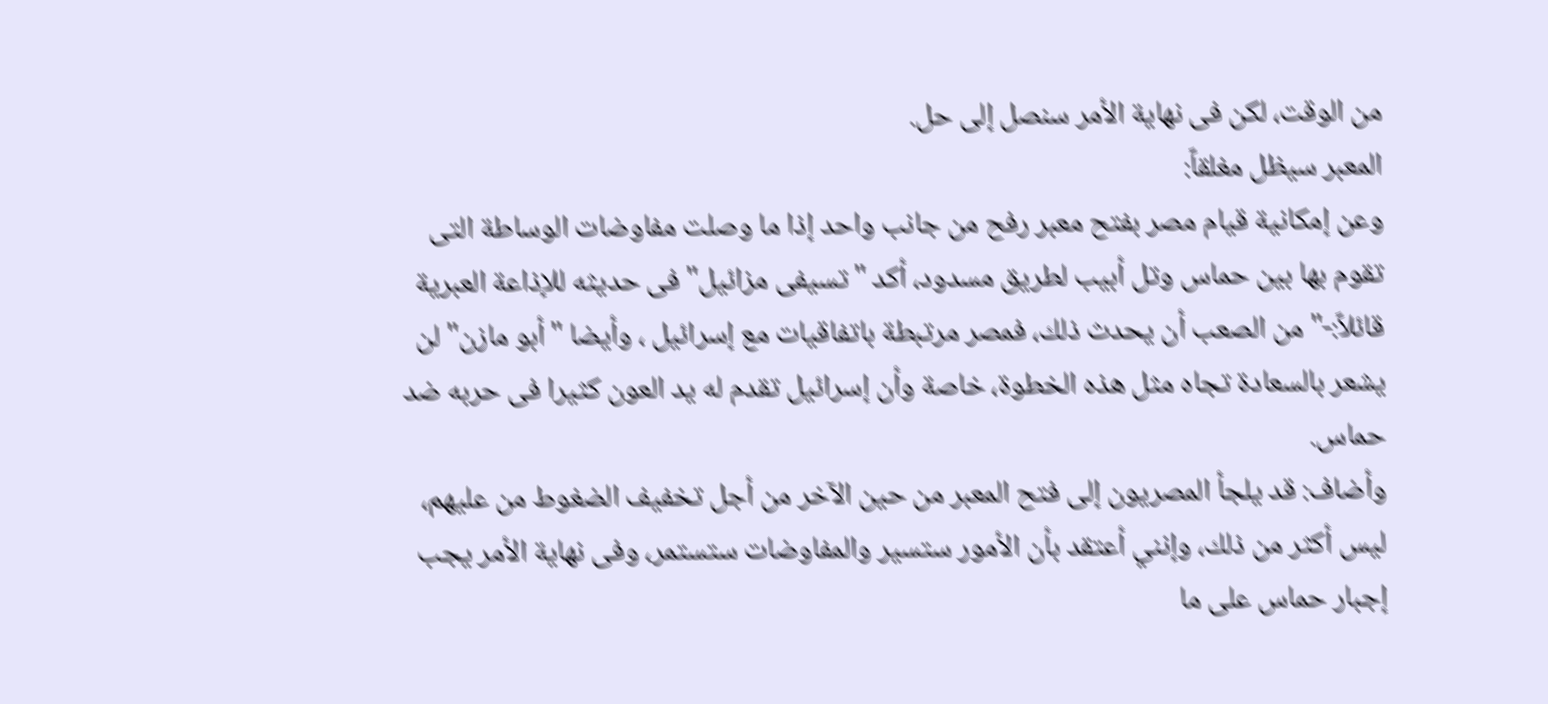من الوقت، لكن فى نهاية الأمر سنصل إلى حل.
المعبر سيظل مغلقاً:
وعن إمكانية قيام مصر بفتح معبر رفح من جانب واحد إذا ما وصلت مفاوضات الوساطة التى تقوم بها بين حماس وتل أبيب لطريق مسدود، أكد "تسيفى مزائيل" فى حديثه للإذاعة العبرية قائلاً:-" من الصعب أن يحدث ذلك، فمصر مرتبطة باتفاقيات مع إسرائيل ، وأيضا "أبو مازن" لن يشعر بالسعادة تجاه مثل هذه الخطوة، خاصة وأن إسرائيل تقدم له يد العون كثيرا فى حربه ضد حماس.
وأضاف: قد يلجأ المصريون إلى فتح المعبر من حين الآخر من أجل تخفيف الضغوط من عليهم، ليس أكثر من ذلك، وإنني أعتقد بأن الأمور ستسير والمفاوضات ستستمر، وفى نهاية الأمر يجب إجبار حماس على ما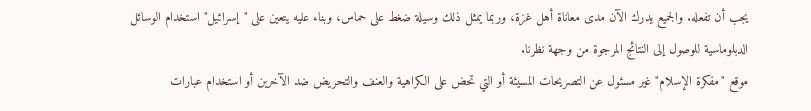يجب أن تفعله. والجميع يدرك الآن مدى معاناة أهل غزة، وربما يمثل ذلك وسيلة ضغط على حماس، وبناء عليه يتعين على "إسرائيل" استخدام الوسائل الدبلوماسية للوصول إلى النتائج المرجوة من وجهة نظرنا.
موقع "مفكرة الإسلام" غير مسئول عن التصريحات المسيئة أو التي تحض على الكراهية والعنف والتحريض ضد الآخرين أو استخدام عبارات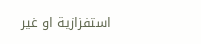استفزازية او غير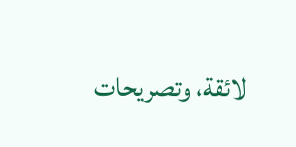لائقة، وتصريحات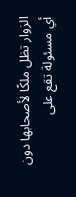الزوار تظل ملكًا لأصحابها دون أي مسئولة تقع على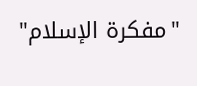"مفكرة الإسلام"